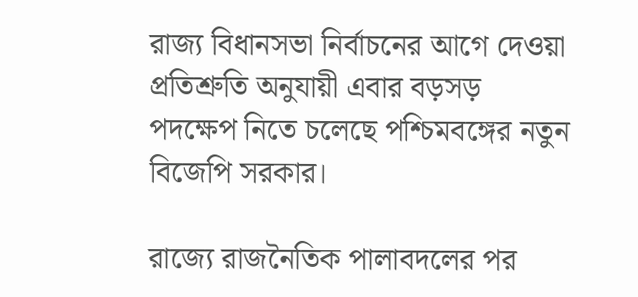রাজ্য বিধানসভা নির্বাচনের আগে দেওয়া প্রতিশ্রুতি অনুযায়ী এবার বড়সড় পদক্ষেপ নিতে চলেছে পশ্চিমবঙ্গের নতুন বিজেপি সরকার।

রাজ্যে রাজনৈতিক পালাবদলের পর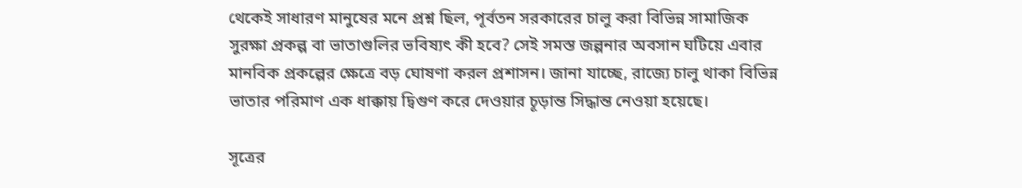থেকেই সাধারণ মানুষের মনে প্রশ্ন ছিল, পূর্বতন সরকারের চালু করা বিভিন্ন সামাজিক সুরক্ষা প্রকল্প বা ভাতাগুলির ভবিষ্যৎ কী হবে? সেই সমস্ত জল্পনার অবসান ঘটিয়ে এবার মানবিক প্রকল্পের ক্ষেত্রে বড় ঘোষণা করল প্রশাসন। জানা যাচ্ছে, রাজ্যে চালু থাকা বিভিন্ন ভাতার পরিমাণ এক ধাক্কায় দ্বিগুণ করে দেওয়ার চূড়ান্ত সিদ্ধান্ত নেওয়া হয়েছে।

সূত্রের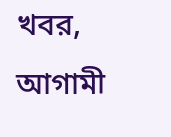খবর, আগামী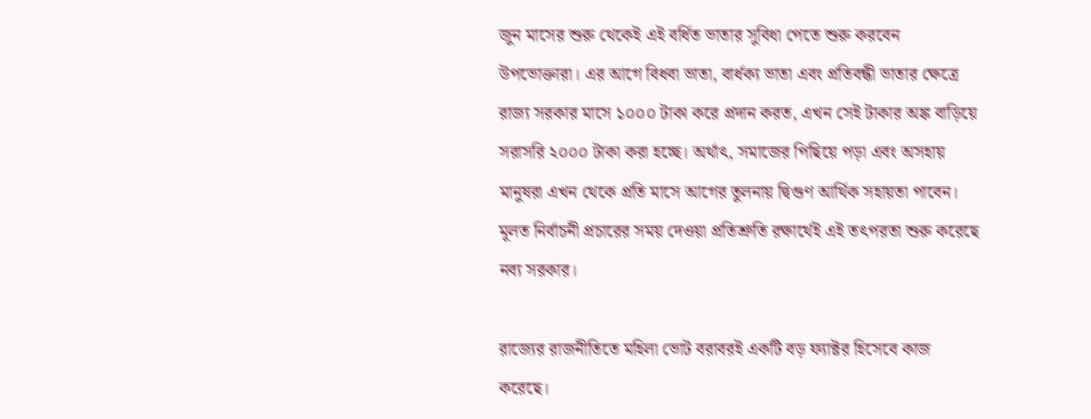জুন মাসের শুরু থেকেই এই বর্ধিত ভাতার সুবিধা পেতে শুরু করবেন উপভোক্তারা। এর আগে বিধবা ভাতা, বার্ধক্য ভাতা এবং প্রতিবন্ধী ভাতার ক্ষেত্রে রাজ্য সরকার মাসে ১০০০ টাকা করে প্রদান করত, এখন সেই টাকার অঙ্ক বাড়িয়ে সরাসরি ২০০০ টাকা করা হচ্ছে। অর্থাৎ, সমাজের পিছিয়ে পড়া এবং অসহায় মানুষরা এখন থেকে প্রতি মাসে আগের তুলনায় দ্বিগুণ আর্থিক সহায়তা পাবেন। মূলত নির্বাচনী প্রচারের সময় দেওয়া প্রতিশ্রুতি রক্ষার্থেই এই তৎপরতা শুরু করেছে নব্য সরকার।

রাজ্যের রাজনীতিতে মহিলা ভোট বরাবরই একটি বড় ফ্যাক্টর হিসেবে কাজ করেছে।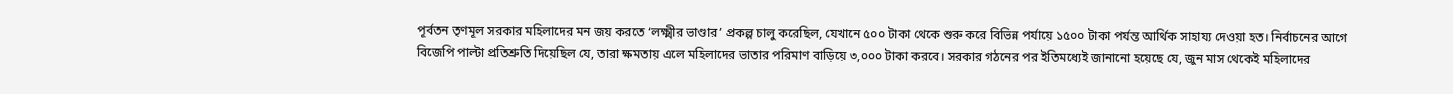পূর্বতন তৃণমূল সরকার মহিলাদের মন জয় করতে ‘লক্ষ্মীর ভাণ্ডার’ প্রকল্প চালু করেছিল, যেখানে ৫০০ টাকা থেকে শুরু করে বিভিন্ন পর্যায়ে ১৫০০ টাকা পর্যন্ত আর্থিক সাহায্য দেওয়া হত। নির্বাচনের আগে বিজেপি পাল্টা প্রতিশ্রুতি দিয়েছিল যে, তারা ক্ষমতায় এলে মহিলাদের ভাতার পরিমাণ বাড়িয়ে ৩,০০০ টাকা করবে। সরকার গঠনের পর ইতিমধ্যেই জানানো হয়েছে যে, জুন মাস থেকেই মহিলাদের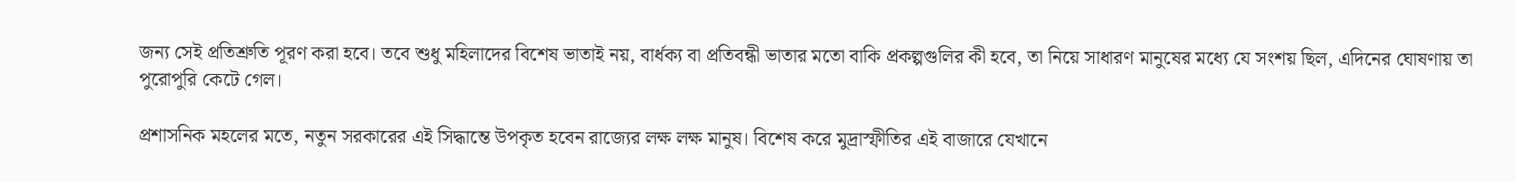জন্য সেই প্রতিশ্রুতি পূরণ করা হবে। তবে শুধু মহিলাদের বিশেষ ভাতাই নয়, বার্ধক্য বা প্রতিবন্ধী ভাতার মতো বাকি প্রকল্পগুলির কী হবে, তা নিয়ে সাধারণ মানুষের মধ্যে যে সংশয় ছিল, এদিনের ঘোষণায় তা পুরোপুরি কেটে গেল।

প্রশাসনিক মহলের মতে, নতুন সরকারের এই সিদ্ধান্তে উপকৃত হবেন রাজ্যের লক্ষ লক্ষ মানুষ। বিশেষ করে মুদ্রাস্ফীতির এই বাজারে যেখানে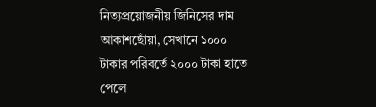নিত্যপ্রয়োজনীয় জিনিসের দাম আকাশছোঁয়া, সেখানে ১০০০ টাকার পরিবর্তে ২০০০ টাকা হাতে পেলে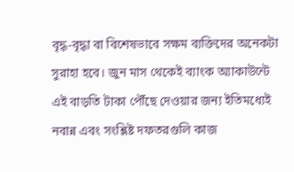বৃদ্ধ-বৃদ্ধা বা বিশেষভাবে সক্ষম ব্যক্তিদের অনেকটা সুরাহা হবে। জুন মাস থেকেই ব্যাংক অ্যাকাউন্টে এই বাড়তি টাকা পৌঁছে দেওয়ার জন্য ইতিমধ্যেই নবান্ন এবং সংশ্লিষ্ট দফতরগুলি কাজ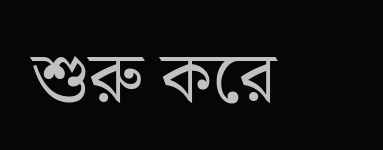শুরু করে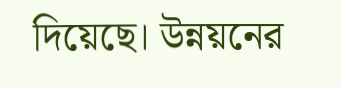দিয়েছে। উন্নয়নের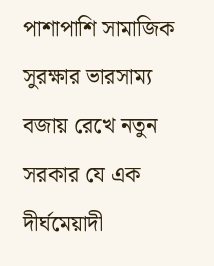পাশাপাশি সামাজিক সুরক্ষার ভারসাম্য বজায় রেখে নতুন সরকার যে এক দীর্ঘমেয়াদী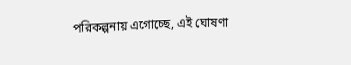পরিকল্পনায় এগোচ্ছে, এই ঘোষণা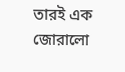তারই এক জোরালো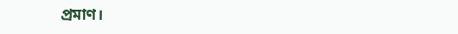প্রমাণ।